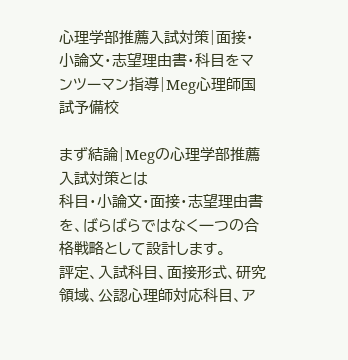心理学部推薦入試対策|面接・小論文・志望理由書・科目をマンツーマン指導|Meg心理師国試予備校

まず結論|Megの心理学部推薦入試対策とは
科目・小論文・面接・志望理由書を、ばらばらではなく一つの合格戦略として設計します。
評定、入試科目、面接形式、研究領域、公認心理師対応科目、ア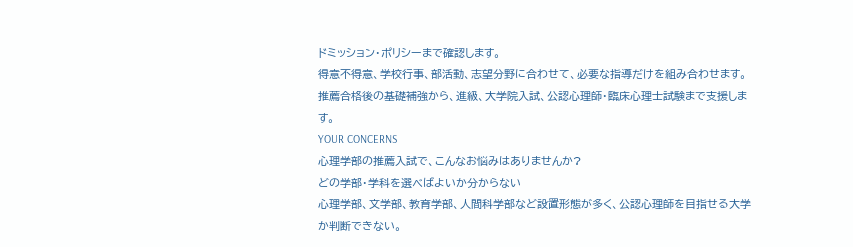ドミッション・ポリシーまで確認します。
得意不得意、学校行事、部活動、志望分野に合わせて、必要な指導だけを組み合わせます。
推薦合格後の基礎補強から、進級、大学院入試、公認心理師・臨床心理士試験まで支援します。
YOUR CONCERNS
心理学部の推薦入試で、こんなお悩みはありませんか?
どの学部・学科を選べばよいか分からない
心理学部、文学部、教育学部、人間科学部など設置形態が多く、公認心理師を目指せる大学か判断できない。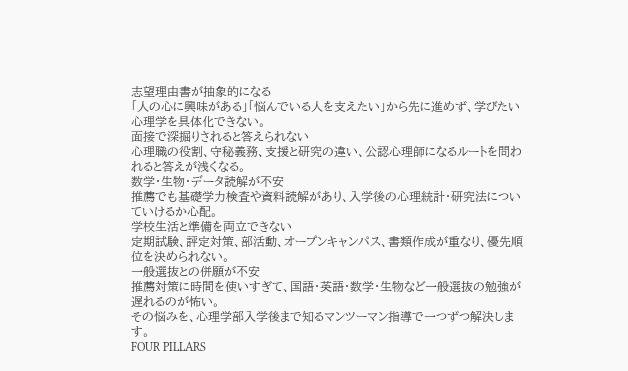志望理由書が抽象的になる
「人の心に興味がある」「悩んでいる人を支えたい」から先に進めず、学びたい心理学を具体化できない。
面接で深掘りされると答えられない
心理職の役割、守秘義務、支援と研究の違い、公認心理師になるルートを問われると答えが浅くなる。
数学・生物・データ読解が不安
推薦でも基礎学力検査や資料読解があり、入学後の心理統計・研究法についていけるか心配。
学校生活と準備を両立できない
定期試験、評定対策、部活動、オープンキャンパス、書類作成が重なり、優先順位を決められない。
一般選抜との併願が不安
推薦対策に時間を使いすぎて、国語・英語・数学・生物など一般選抜の勉強が遅れるのが怖い。
その悩みを、心理学部入学後まで知るマンツーマン指導で一つずつ解決します。
FOUR PILLARS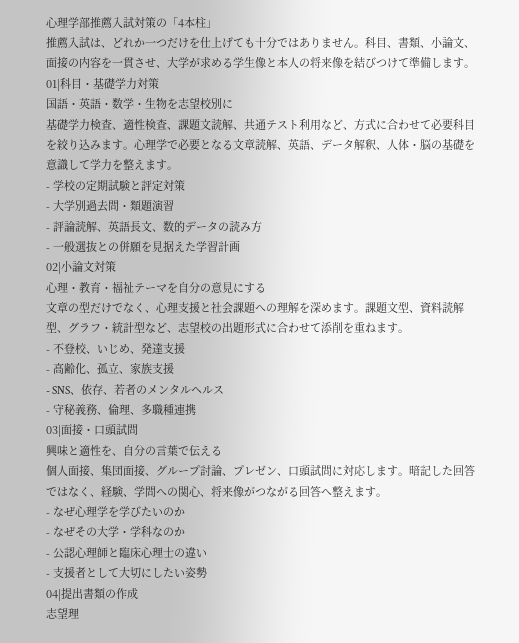心理学部推薦入試対策の「4本柱」
推薦入試は、どれか一つだけを仕上げても十分ではありません。科目、書類、小論文、面接の内容を一貫させ、大学が求める学生像と本人の将来像を結びつけて準備します。
01|科目・基礎学力対策
国語・英語・数学・生物を志望校別に
基礎学力検査、適性検査、課題文読解、共通テスト利用など、方式に合わせて必要科目を絞り込みます。心理学で必要となる文章読解、英語、データ解釈、人体・脳の基礎を意識して学力を整えます。
- 学校の定期試験と評定対策
- 大学別過去問・類題演習
- 評論読解、英語長文、数的データの読み方
- 一般選抜との併願を見据えた学習計画
02|小論文対策
心理・教育・福祉テーマを自分の意見にする
文章の型だけでなく、心理支援と社会課題への理解を深めます。課題文型、資料読解型、グラフ・統計型など、志望校の出題形式に合わせて添削を重ねます。
- 不登校、いじめ、発達支援
- 高齢化、孤立、家族支援
- SNS、依存、若者のメンタルヘルス
- 守秘義務、倫理、多職種連携
03|面接・口頭試問
興味と適性を、自分の言葉で伝える
個人面接、集団面接、グループ討論、プレゼン、口頭試問に対応します。暗記した回答ではなく、経験、学問への関心、将来像がつながる回答へ整えます。
- なぜ心理学を学びたいのか
- なぜその大学・学科なのか
- 公認心理師と臨床心理士の違い
- 支援者として大切にしたい姿勢
04|提出書類の作成
志望理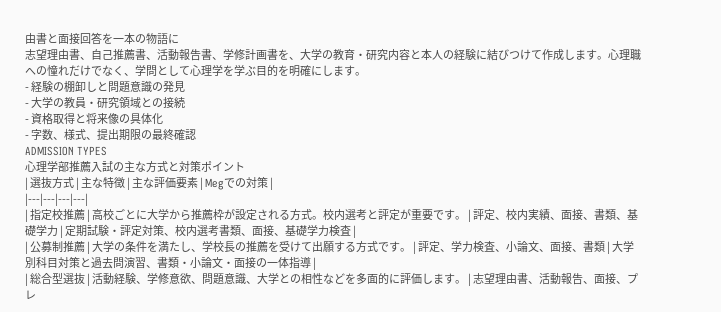由書と面接回答を一本の物語に
志望理由書、自己推薦書、活動報告書、学修計画書を、大学の教育・研究内容と本人の経験に結びつけて作成します。心理職への憧れだけでなく、学問として心理学を学ぶ目的を明確にします。
- 経験の棚卸しと問題意識の発見
- 大学の教員・研究領域との接続
- 資格取得と将来像の具体化
- 字数、様式、提出期限の最終確認
ADMISSION TYPES
心理学部推薦入試の主な方式と対策ポイント
| 選抜方式 | 主な特徴 | 主な評価要素 | Megでの対策 |
|---|---|---|---|
| 指定校推薦 | 高校ごとに大学から推薦枠が設定される方式。校内選考と評定が重要です。 | 評定、校内実績、面接、書類、基礎学力 | 定期試験・評定対策、校内選考書類、面接、基礎学力検査 |
| 公募制推薦 | 大学の条件を満たし、学校長の推薦を受けて出願する方式です。 | 評定、学力検査、小論文、面接、書類 | 大学別科目対策と過去問演習、書類・小論文・面接の一体指導 |
| 総合型選抜 | 活動経験、学修意欲、問題意識、大学との相性などを多面的に評価します。 | 志望理由書、活動報告、面接、プレ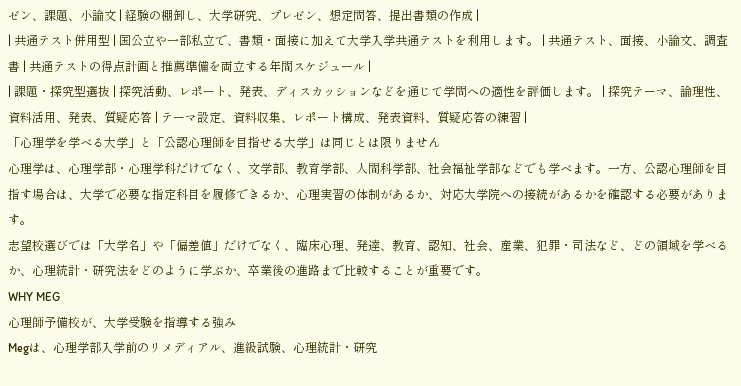ゼン、課題、小論文 | 経験の棚卸し、大学研究、プレゼン、想定問答、提出書類の作成 |
| 共通テスト併用型 | 国公立や一部私立で、書類・面接に加えて大学入学共通テストを利用します。 | 共通テスト、面接、小論文、調査書 | 共通テストの得点計画と推薦準備を両立する年間スケジュール |
| 課題・探究型選抜 | 探究活動、レポート、発表、ディスカッションなどを通じて学問への適性を評価します。 | 探究テーマ、論理性、資料活用、発表、質疑応答 | テーマ設定、資料収集、レポート構成、発表資料、質疑応答の練習 |
「心理学を学べる大学」と「公認心理師を目指せる大学」は同じとは限りません
心理学は、心理学部・心理学科だけでなく、文学部、教育学部、人間科学部、社会福祉学部などでも学べます。一方、公認心理師を目指す場合は、大学で必要な指定科目を履修できるか、心理実習の体制があるか、対応大学院への接続があるかを確認する必要があります。
志望校選びでは「大学名」や「偏差値」だけでなく、臨床心理、発達、教育、認知、社会、産業、犯罪・司法など、どの領域を学べるか、心理統計・研究法をどのように学ぶか、卒業後の進路まで比較することが重要です。
WHY MEG
心理師予備校が、大学受験を指導する強み
Megは、心理学部入学前のリメディアル、進級試験、心理統計・研究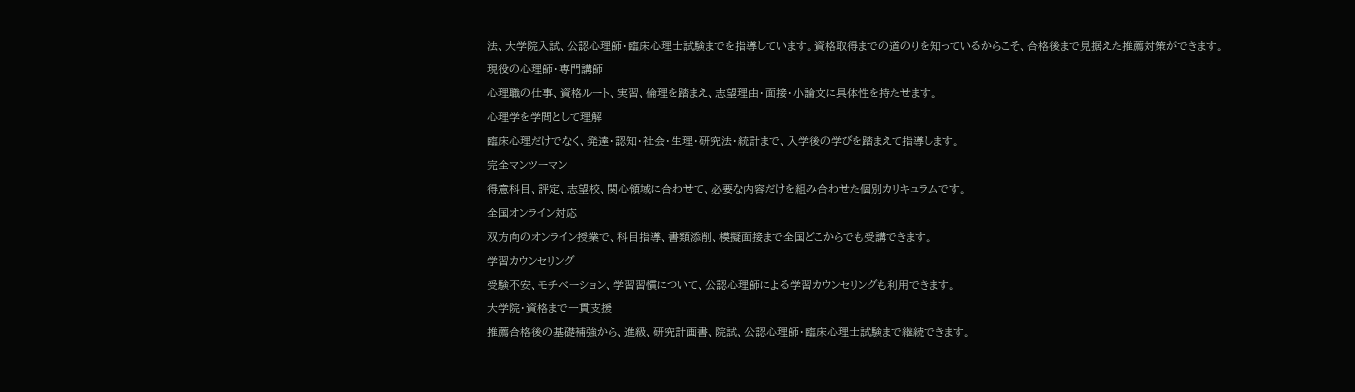法、大学院入試、公認心理師・臨床心理士試験までを指導しています。資格取得までの道のりを知っているからこそ、合格後まで見据えた推薦対策ができます。
現役の心理師・専門講師
心理職の仕事、資格ルート、実習、倫理を踏まえ、志望理由・面接・小論文に具体性を持たせます。
心理学を学問として理解
臨床心理だけでなく、発達・認知・社会・生理・研究法・統計まで、入学後の学びを踏まえて指導します。
完全マンツーマン
得意科目、評定、志望校、関心領域に合わせて、必要な内容だけを組み合わせた個別カリキュラムです。
全国オンライン対応
双方向のオンライン授業で、科目指導、書類添削、模擬面接まで全国どこからでも受講できます。
学習カウンセリング
受験不安、モチベーション、学習習慣について、公認心理師による学習カウンセリングも利用できます。
大学院・資格まで一貫支援
推薦合格後の基礎補強から、進級、研究計画書、院試、公認心理師・臨床心理士試験まで継続できます。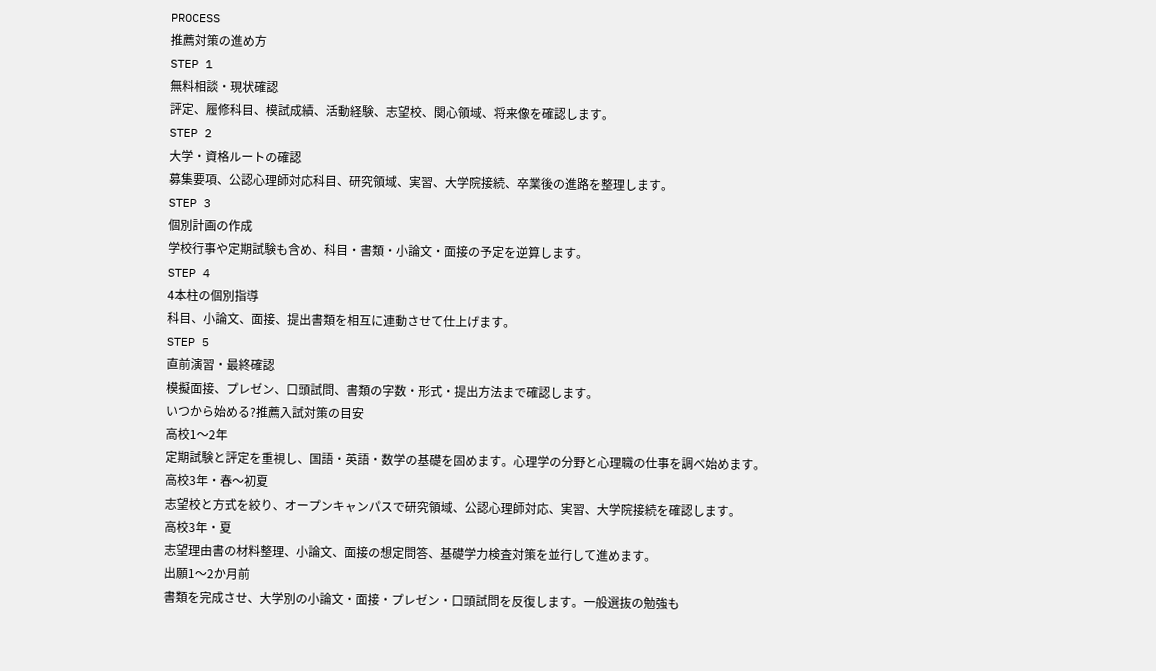PROCESS
推薦対策の進め方
STEP 1
無料相談・現状確認
評定、履修科目、模試成績、活動経験、志望校、関心領域、将来像を確認します。
STEP 2
大学・資格ルートの確認
募集要項、公認心理師対応科目、研究領域、実習、大学院接続、卒業後の進路を整理します。
STEP 3
個別計画の作成
学校行事や定期試験も含め、科目・書類・小論文・面接の予定を逆算します。
STEP 4
4本柱の個別指導
科目、小論文、面接、提出書類を相互に連動させて仕上げます。
STEP 5
直前演習・最終確認
模擬面接、プレゼン、口頭試問、書類の字数・形式・提出方法まで確認します。
いつから始める?推薦入試対策の目安
高校1〜2年
定期試験と評定を重視し、国語・英語・数学の基礎を固めます。心理学の分野と心理職の仕事を調べ始めます。
高校3年・春〜初夏
志望校と方式を絞り、オープンキャンパスで研究領域、公認心理師対応、実習、大学院接続を確認します。
高校3年・夏
志望理由書の材料整理、小論文、面接の想定問答、基礎学力検査対策を並行して進めます。
出願1〜2か月前
書類を完成させ、大学別の小論文・面接・プレゼン・口頭試問を反復します。一般選抜の勉強も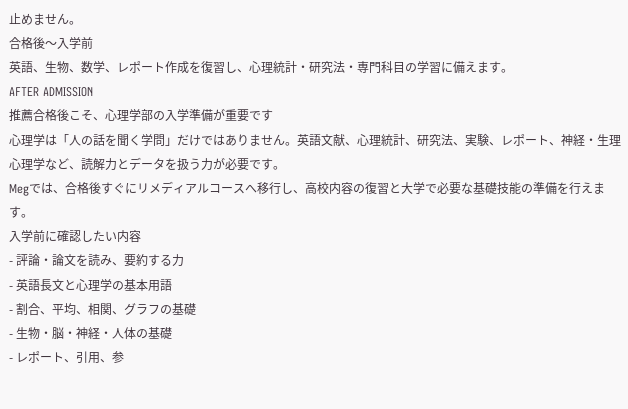止めません。
合格後〜入学前
英語、生物、数学、レポート作成を復習し、心理統計・研究法・専門科目の学習に備えます。
AFTER ADMISSION
推薦合格後こそ、心理学部の入学準備が重要です
心理学は「人の話を聞く学問」だけではありません。英語文献、心理統計、研究法、実験、レポート、神経・生理心理学など、読解力とデータを扱う力が必要です。
Megでは、合格後すぐにリメディアルコースへ移行し、高校内容の復習と大学で必要な基礎技能の準備を行えます。
入学前に確認したい内容
- 評論・論文を読み、要約する力
- 英語長文と心理学の基本用語
- 割合、平均、相関、グラフの基礎
- 生物・脳・神経・人体の基礎
- レポート、引用、参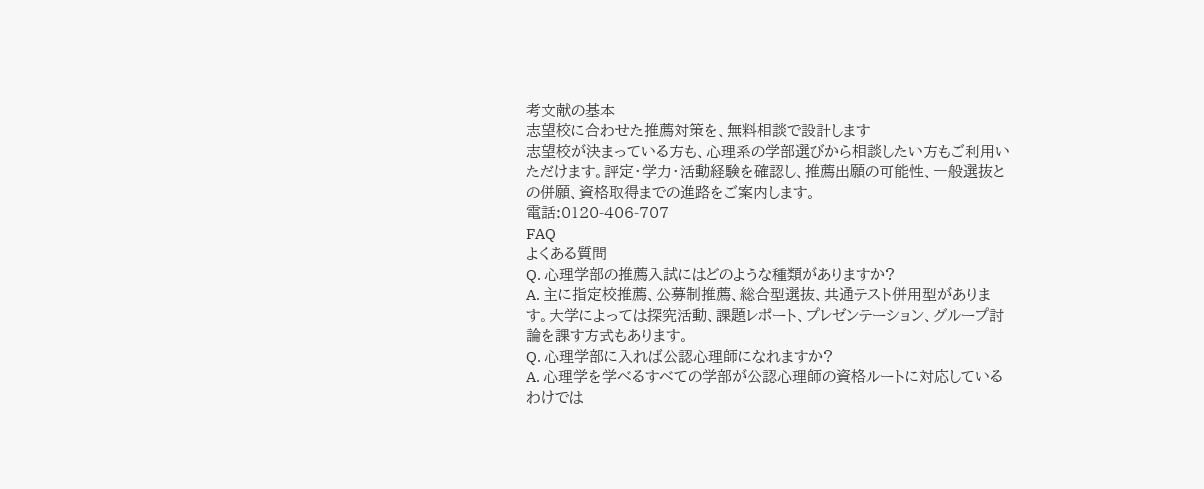考文献の基本
志望校に合わせた推薦対策を、無料相談で設計します
志望校が決まっている方も、心理系の学部選びから相談したい方もご利用いただけます。評定・学力・活動経験を確認し、推薦出願の可能性、一般選抜との併願、資格取得までの進路をご案内します。
電話:0120-406-707
FAQ
よくある質問
Q. 心理学部の推薦入試にはどのような種類がありますか?
A. 主に指定校推薦、公募制推薦、総合型選抜、共通テスト併用型があります。大学によっては探究活動、課題レポート、プレゼンテーション、グループ討論を課す方式もあります。
Q. 心理学部に入れば公認心理師になれますか?
A. 心理学を学べるすべての学部が公認心理師の資格ルートに対応しているわけでは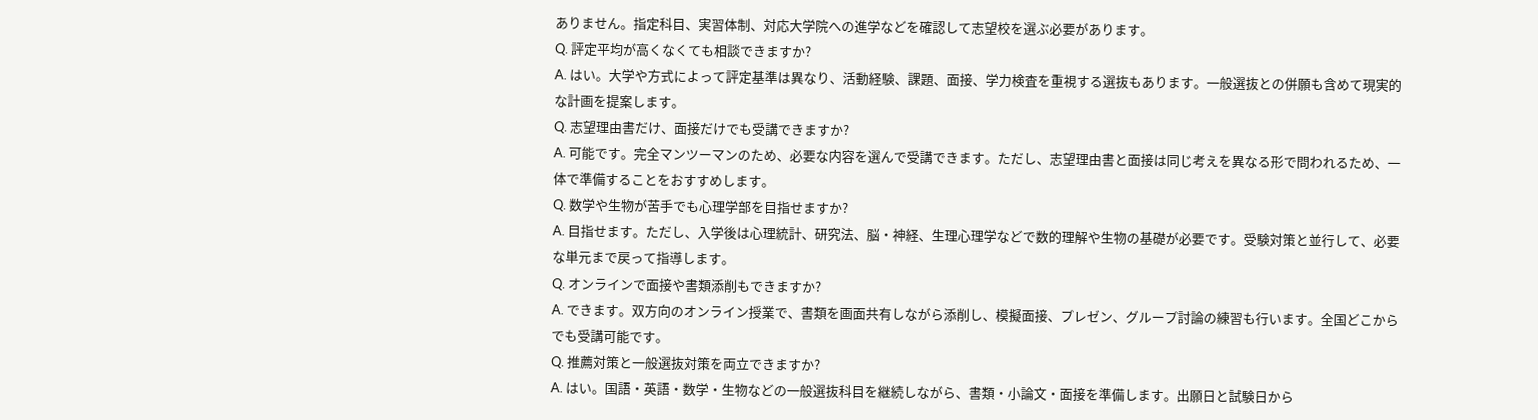ありません。指定科目、実習体制、対応大学院への進学などを確認して志望校を選ぶ必要があります。
Q. 評定平均が高くなくても相談できますか?
A. はい。大学や方式によって評定基準は異なり、活動経験、課題、面接、学力検査を重視する選抜もあります。一般選抜との併願も含めて現実的な計画を提案します。
Q. 志望理由書だけ、面接だけでも受講できますか?
A. 可能です。完全マンツーマンのため、必要な内容を選んで受講できます。ただし、志望理由書と面接は同じ考えを異なる形で問われるため、一体で準備することをおすすめします。
Q. 数学や生物が苦手でも心理学部を目指せますか?
A. 目指せます。ただし、入学後は心理統計、研究法、脳・神経、生理心理学などで数的理解や生物の基礎が必要です。受験対策と並行して、必要な単元まで戻って指導します。
Q. オンラインで面接や書類添削もできますか?
A. できます。双方向のオンライン授業で、書類を画面共有しながら添削し、模擬面接、プレゼン、グループ討論の練習も行います。全国どこからでも受講可能です。
Q. 推薦対策と一般選抜対策を両立できますか?
A. はい。国語・英語・数学・生物などの一般選抜科目を継続しながら、書類・小論文・面接を準備します。出願日と試験日から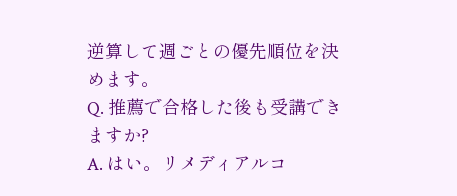逆算して週ごとの優先順位を決めます。
Q. 推薦で合格した後も受講できますか?
A. はい。リメディアルコ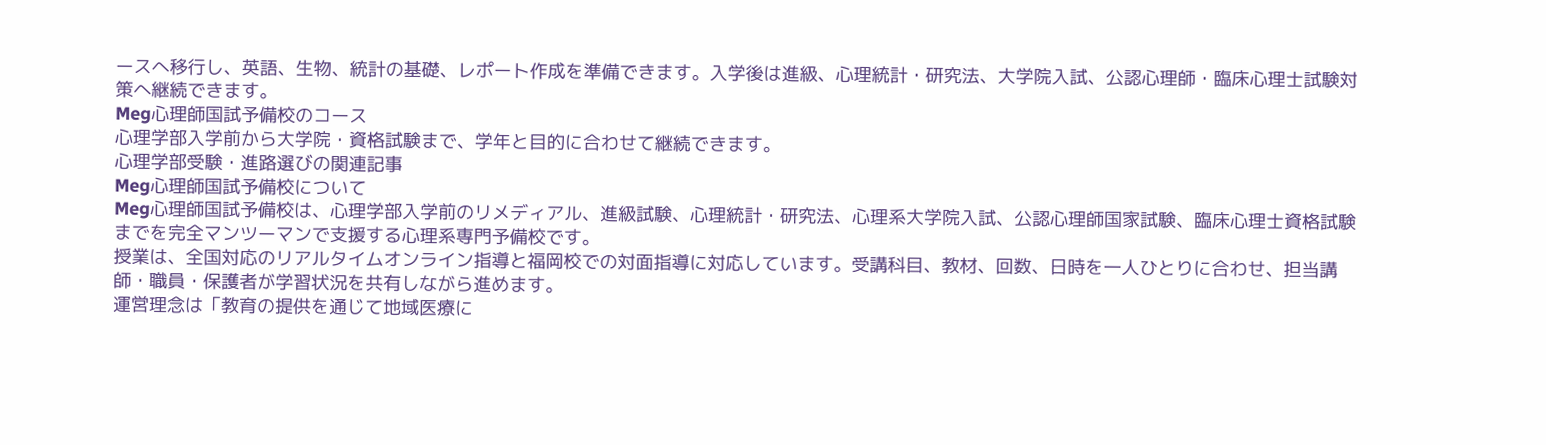ースへ移行し、英語、生物、統計の基礎、レポート作成を準備できます。入学後は進級、心理統計・研究法、大学院入試、公認心理師・臨床心理士試験対策へ継続できます。
Meg心理師国試予備校のコース
心理学部入学前から大学院・資格試験まで、学年と目的に合わせて継続できます。
心理学部受験・進路選びの関連記事
Meg心理師国試予備校について
Meg心理師国試予備校は、心理学部入学前のリメディアル、進級試験、心理統計・研究法、心理系大学院入試、公認心理師国家試験、臨床心理士資格試験までを完全マンツーマンで支援する心理系専門予備校です。
授業は、全国対応のリアルタイムオンライン指導と福岡校での対面指導に対応しています。受講科目、教材、回数、日時を一人ひとりに合わせ、担当講師・職員・保護者が学習状況を共有しながら進めます。
運営理念は「教育の提供を通じて地域医療に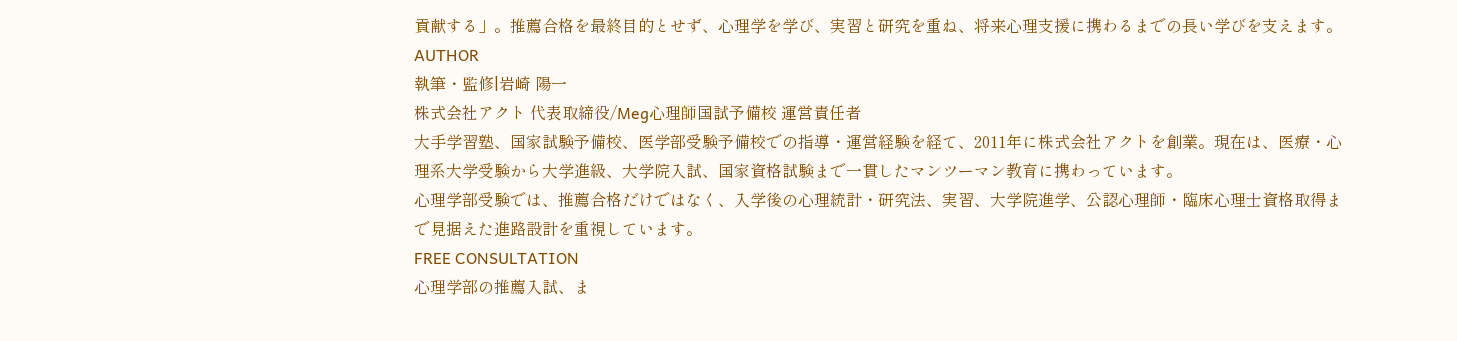貢献する」。推薦合格を最終目的とせず、心理学を学び、実習と研究を重ね、将来心理支援に携わるまでの長い学びを支えます。
AUTHOR
執筆・監修|岩崎 陽一
株式会社アクト 代表取締役/Meg心理師国試予備校 運営責任者
大手学習塾、国家試験予備校、医学部受験予備校での指導・運営経験を経て、2011年に株式会社アクトを創業。現在は、医療・心理系大学受験から大学進級、大学院入試、国家資格試験まで一貫したマンツーマン教育に携わっています。
心理学部受験では、推薦合格だけではなく、入学後の心理統計・研究法、実習、大学院進学、公認心理師・臨床心理士資格取得まで見据えた進路設計を重視しています。
FREE CONSULTATION
心理学部の推薦入試、ま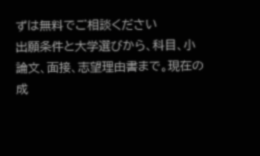ずは無料でご相談ください
出願条件と大学選びから、科目、小論文、面接、志望理由書まで。現在の成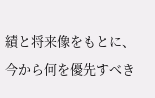績と将来像をもとに、今から何を優先すべき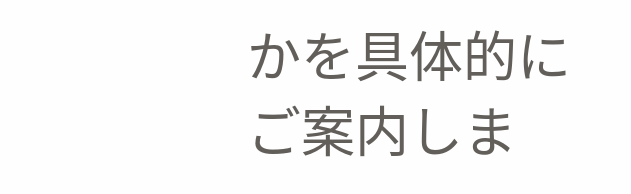かを具体的にご案内しま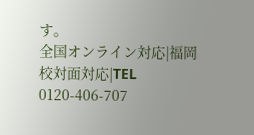す。
全国オンライン対応|福岡校対面対応|TEL 0120-406-707